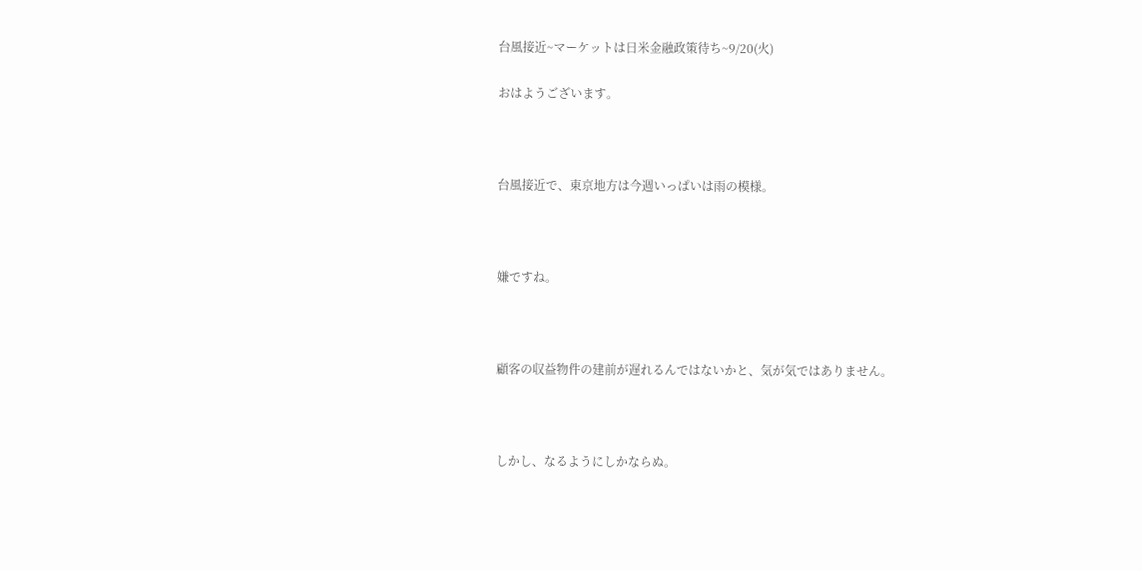台風接近~マーケットは日米金融政策待ち~9/20(火)

おはようございます。



台風接近で、東京地方は今週いっぱいは雨の模様。



嫌ですね。



顧客の収益物件の建前が遅れるんではないかと、気が気ではありません。



しかし、なるようにしかならぬ。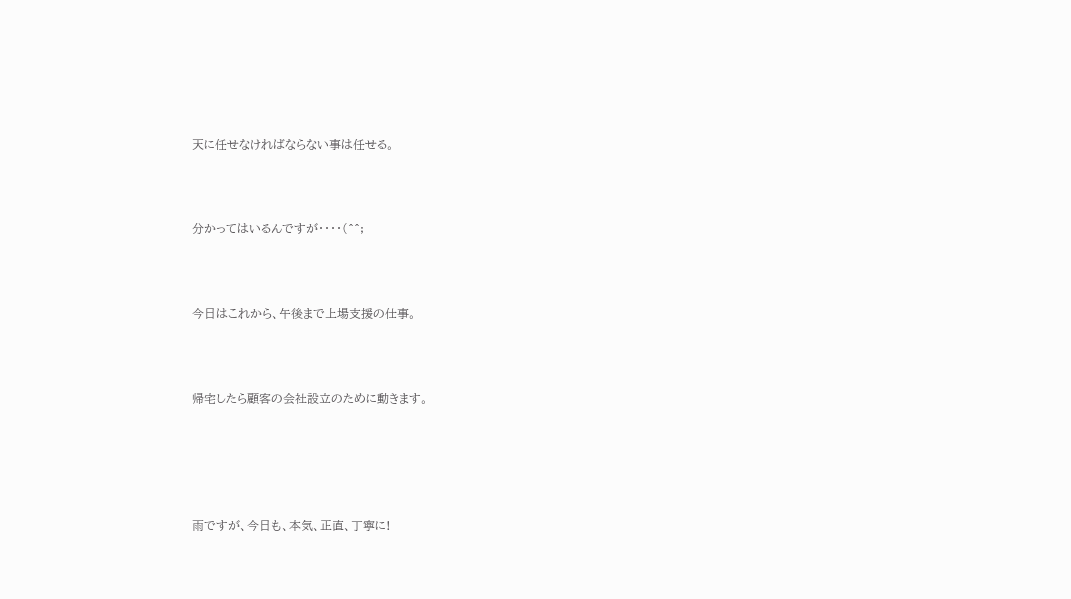天に任せなければならない事は任せる。



分かってはいるんですが・・・・(^^;



今日はこれから、午後まで上場支援の仕事。



帰宅したら顧客の会社設立のために動きます。





雨ですが、今日も、本気、正直、丁寧に!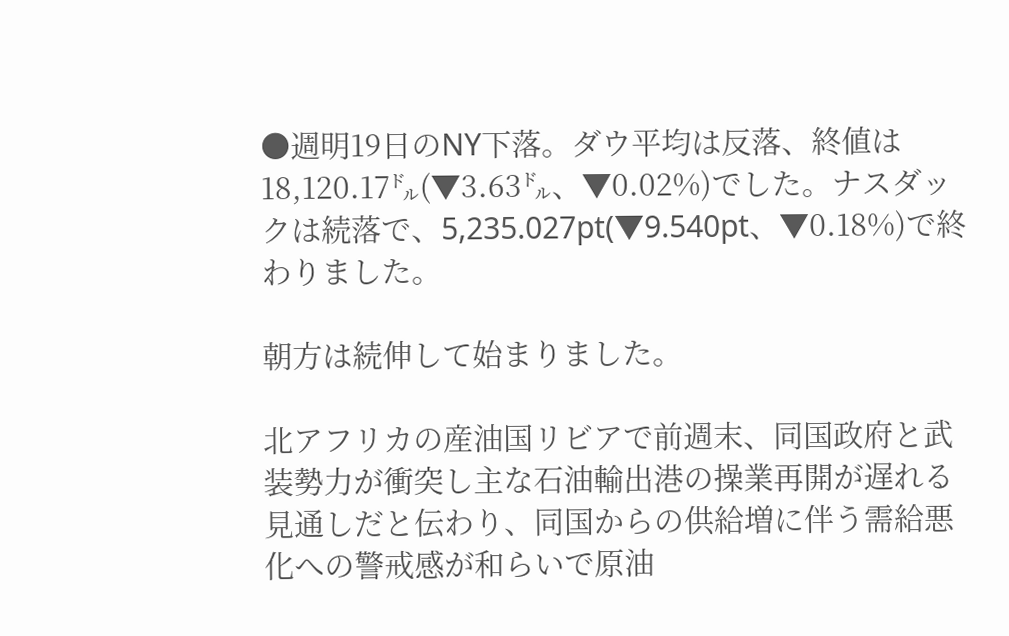●週明19日のNY下落。ダウ平均は反落、終値は18,120.17㌦(▼3.63㌦、▼0.02%)でした。ナスダックは続落で、5,235.027pt(▼9.540pt、▼0.18%)で終わりました。

朝方は続伸して始まりました。

北アフリカの産油国リビアで前週末、同国政府と武装勢力が衝突し主な石油輸出港の操業再開が遅れる見通しだと伝わり、同国からの供給増に伴う需給悪化への警戒感が和らいで原油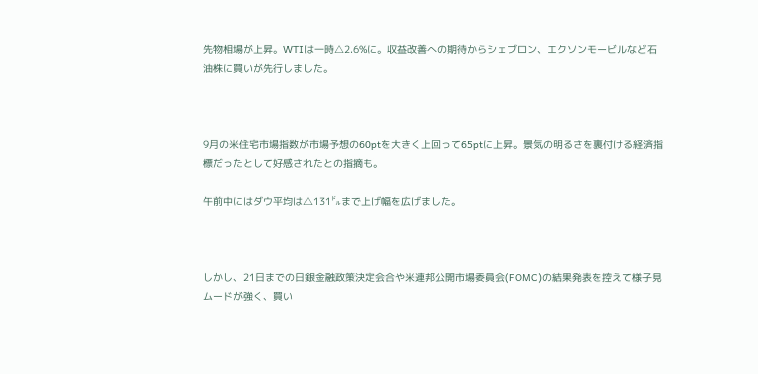先物相場が上昇。WTIは一時△2.6%に。収益改善への期待からシェブロン、エクソンモービルなど石油株に買いが先行しました。



9月の米住宅市場指数が市場予想の60ptを大きく上回って65ptに上昇。景気の明るさを裏付ける経済指標だったとして好感されたとの指摘も。

午前中にはダウ平均は△131㌦まで上げ幅を広げました。



しかし、21日までの日銀金融政策決定会合や米連邦公開市場委員会(FOMC)の結果発表を控えて様子見ムードが強く、買い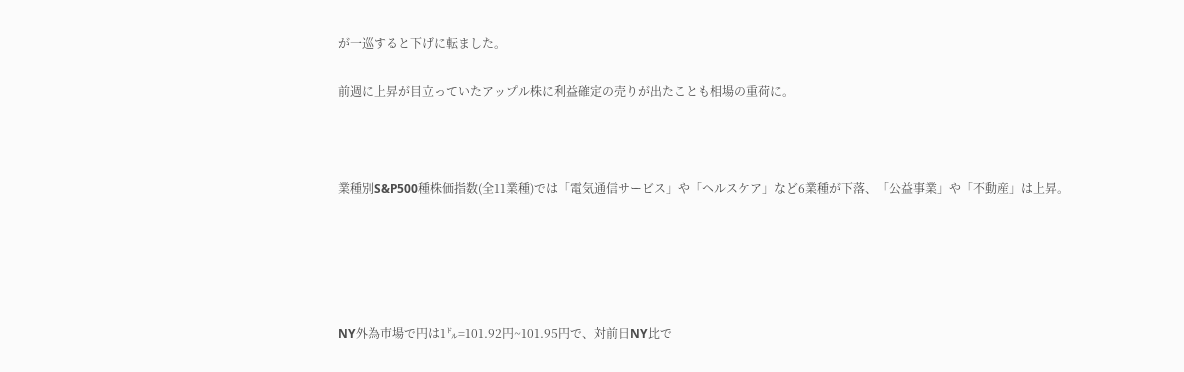が一巡すると下げに転ました。

前週に上昇が目立っていたアップル株に利益確定の売りが出たことも相場の重荷に。



業種別S&P500種株価指数(全11業種)では「電気通信サービス」や「ヘルスケア」など6業種が下落、「公益事業」や「不動産」は上昇。





NY外為市場で円は1㌦=101.92円~101.95円で、対前日NY比で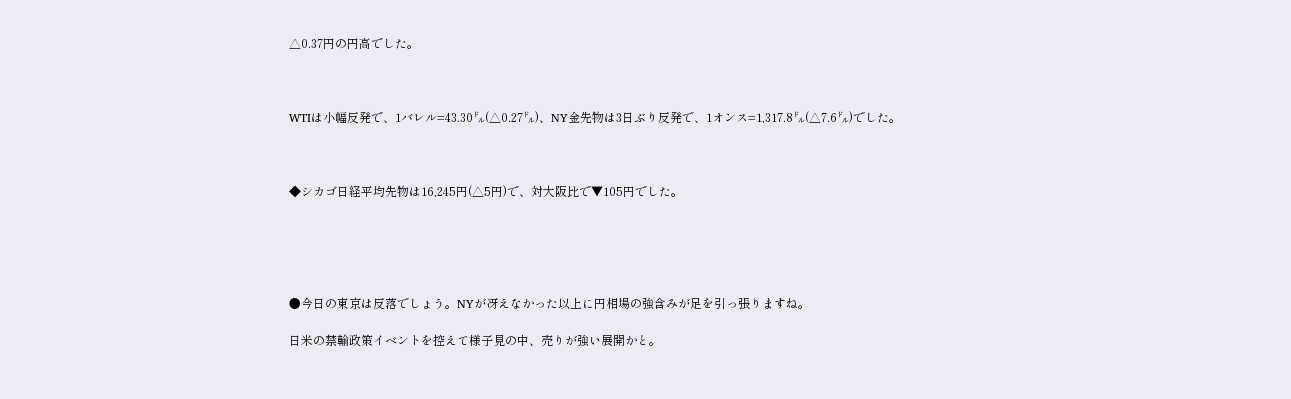△0.37円の円高でした。



WTIは小幅反発で、1バレル=43.30㌦(△0.27㌦)、NY金先物は3日ぶり反発で、1オンス=1,317.8㌦(△7.6㌦)でした。



◆シカゴ日経平均先物は16,245円(△5円)で、対大阪比で▼105円でした。





●今日の東京は反落でしょう。NYが冴えなかった以上に円相場の強含みが足を引っ張りますね。

日米の禁輸政策イベントを控えて様子見の中、売りが強い展開かと。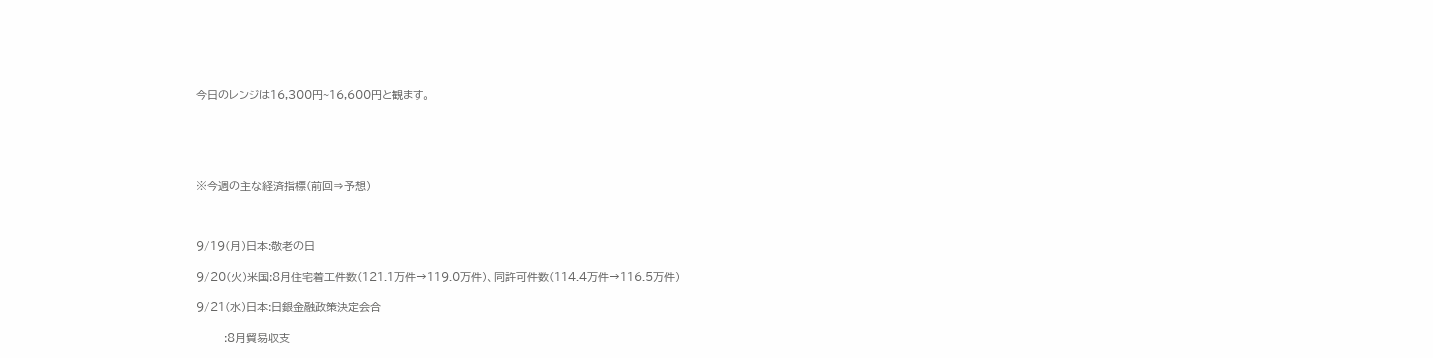今日のレンジは16,300円~16,600円と観ます。





※今週の主な経済指標(前回⇒予想)



9/19(月)日本:敬老の日

9/20(火)米国:8月住宅着工件数(121.1万件→119.0万件)、同許可件数(114.4万件→116.5万件)

9/21(水)日本:日銀金融政策決定会合

       :8月貿易収支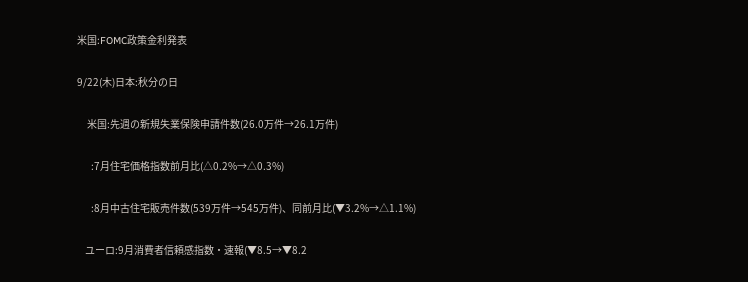米国:FOMC政策金利発表

9/22(木)日本:秋分の日

     米国:先週の新規失業保険申請件数(26.0万件→26.1万件)

       :7月住宅価格指数前月比(△0.2%→△0.3%)

       :8月中古住宅販売件数(539万件→545万件)、同前月比(▼3.2%→△1.1%)

    ユーロ:9月消費者信頼感指数・速報(▼8.5→▼8.2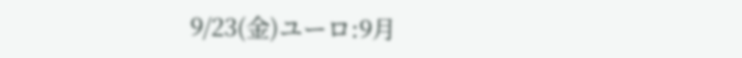9/23(金)ユーロ:9月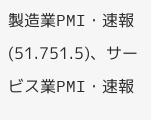製造業PMI・速報(51.751.5)、サービス業PMI・速報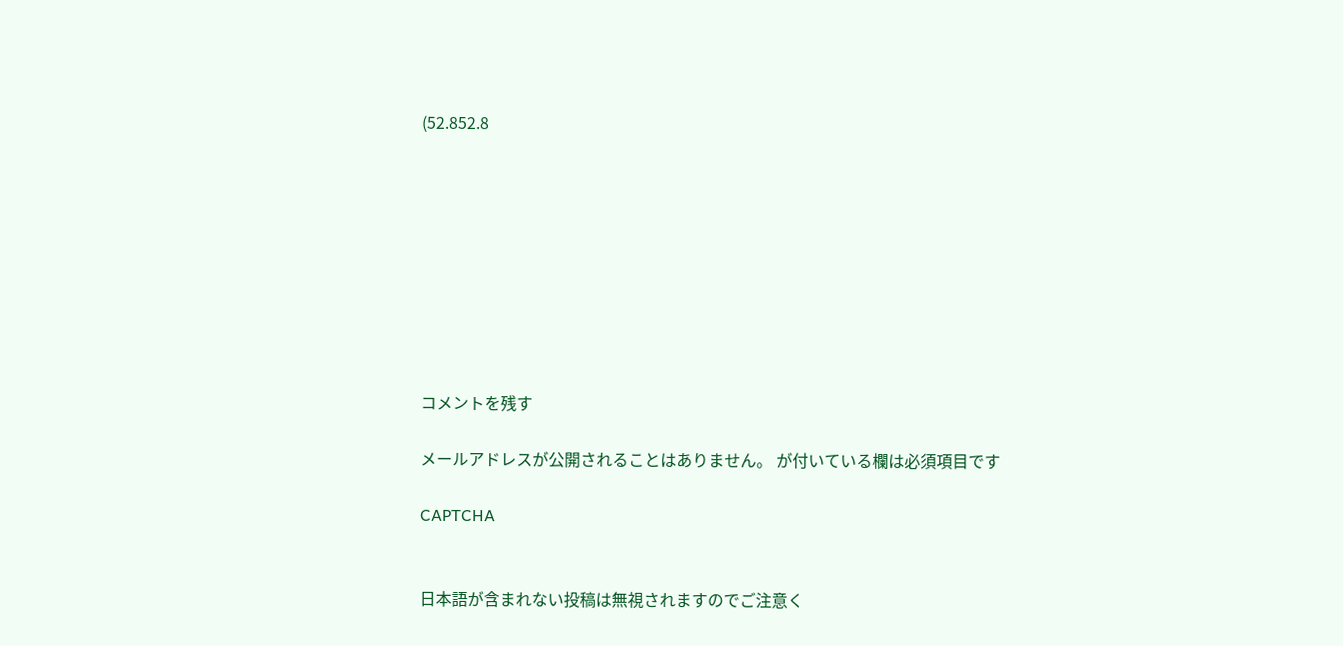(52.852.8









コメントを残す

メールアドレスが公開されることはありません。 が付いている欄は必須項目です

CAPTCHA


日本語が含まれない投稿は無視されますのでご注意く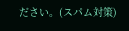ださい。(スパム対策)